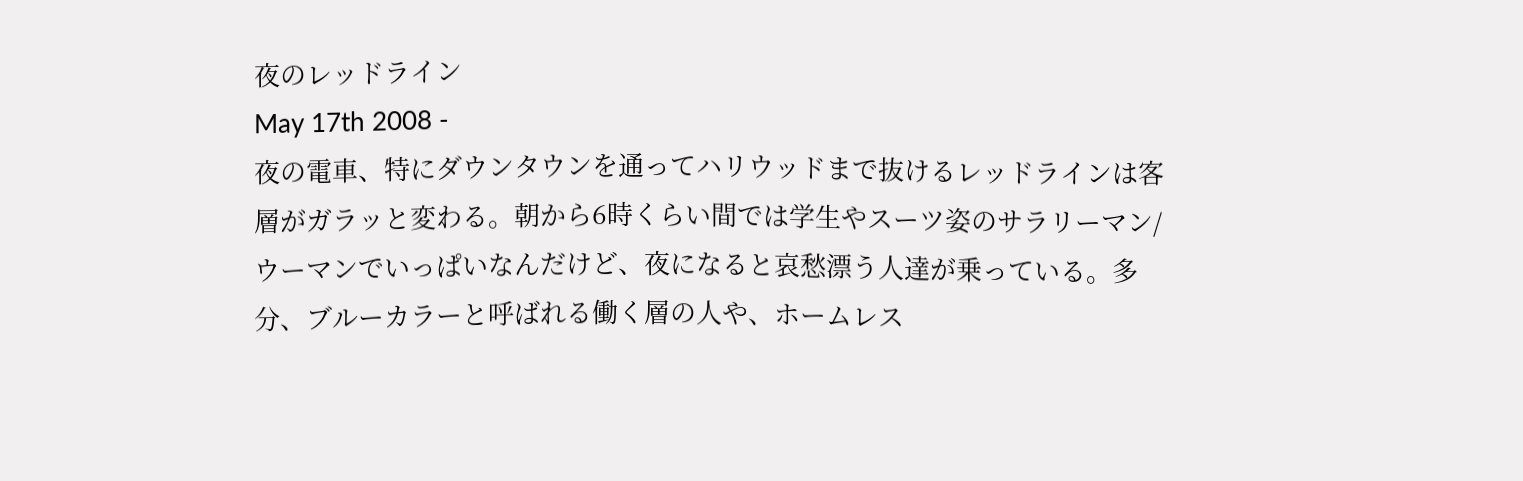夜のレッドライン
May 17th 2008 -
夜の電車、特にダウンタウンを通ってハリウッドまで抜けるレッドラインは客層がガラッと変わる。朝から6時くらい間では学生やスーツ姿のサラリーマン/ウーマンでいっぱいなんだけど、夜になると哀愁漂う人達が乗っている。多分、ブルーカラーと呼ばれる働く層の人や、ホームレス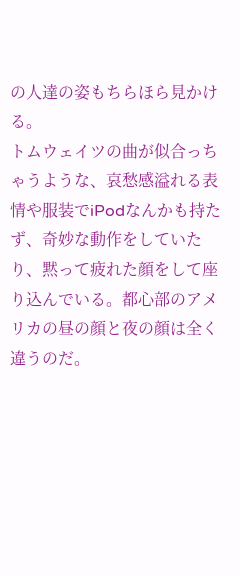の人達の姿もちらほら見かける。
トムウェイツの曲が似合っちゃうような、哀愁感溢れる表情や服装でiPodなんかも持たず、奇妙な動作をしていたり、黙って疲れた顔をして座り込んでいる。都心部のアメリカの昼の顔と夜の顔は全く違うのだ。